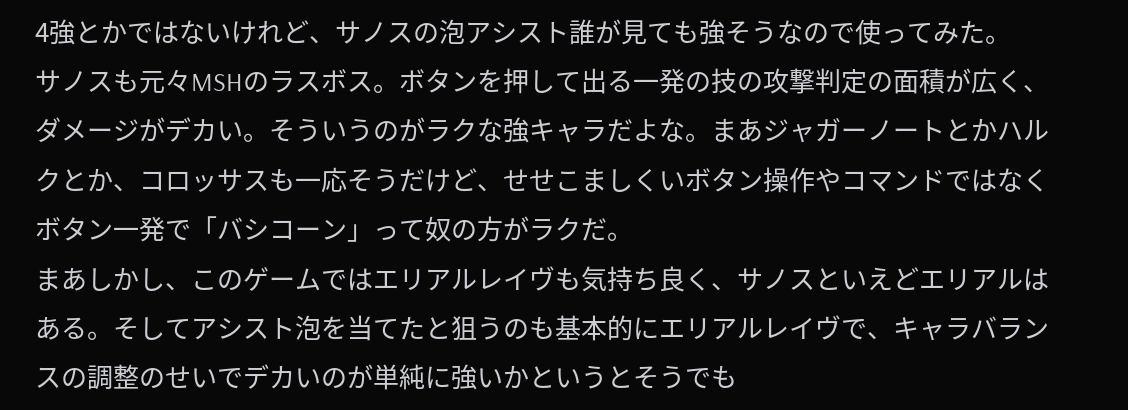4強とかではないけれど、サノスの泡アシスト誰が見ても強そうなので使ってみた。
サノスも元々MSHのラスボス。ボタンを押して出る一発の技の攻撃判定の面積が広く、ダメージがデカい。そういうのがラクな強キャラだよな。まあジャガーノートとかハルクとか、コロッサスも一応そうだけど、せせこましくいボタン操作やコマンドではなくボタン一発で「バシコーン」って奴の方がラクだ。
まあしかし、このゲームではエリアルレイヴも気持ち良く、サノスといえどエリアルはある。そしてアシスト泡を当てたと狙うのも基本的にエリアルレイヴで、キャラバランスの調整のせいでデカいのが単純に強いかというとそうでも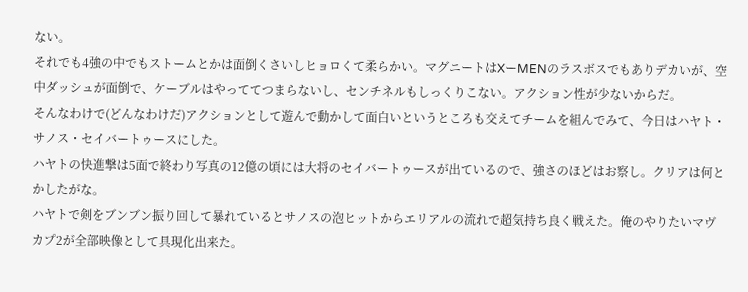ない。
それでも4強の中でもストームとかは面倒くさいしヒョロくて柔らかい。マグニートはXーMENのラスボスでもありデカいが、空中ダッシュが面倒で、ケーブルはやっててつまらないし、センチネルもしっくりこない。アクション性が少ないからだ。
そんなわけで(どんなわけだ)アクションとして遊んで動かして面白いというところも交えてチームを組んでみて、今日はハヤト・サノス・セイバートゥースにした。
ハヤトの快進撃は5面で終わり写真の12億の頃には大将のセイバートゥースが出ているので、強さのほどはお察し。クリアは何とかしたがな。
ハヤトで剣をブンブン振り回して暴れているとサノスの泡ヒットからエリアルの流れで超気持ち良く戦えた。俺のやりたいマヴカプ2が全部映像として具現化出来た。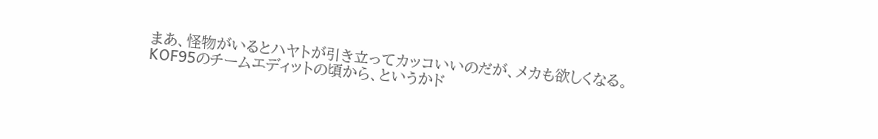まあ、怪物がいるとハヤトが引き立ってカッコいいのだが、メカも欲しくなる。
KOF95のチームエディットの頃から、というかド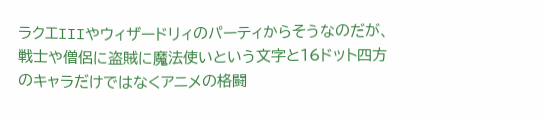ラクエIIIやウィザードリィのパーティからそうなのだが、戦士や僧侶に盗賊に魔法使いという文字と16ドット四方のキャラだけではなくアニメの格闘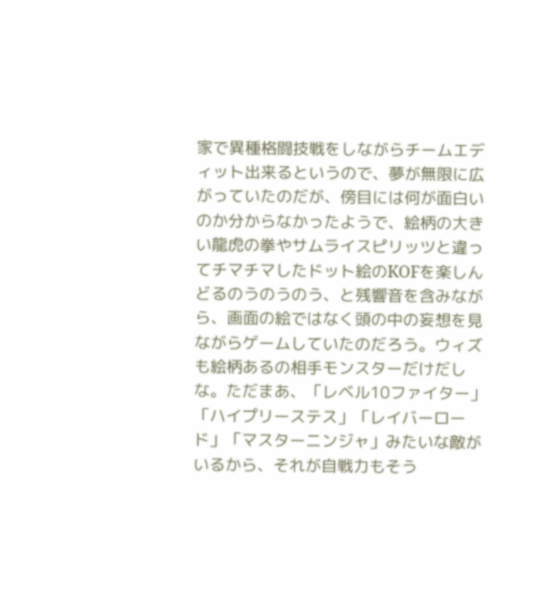家で異種格闘技戦をしながらチームエディット出来るというので、夢が無限に広がっていたのだが、傍目には何が面白いのか分からなかったようで、絵柄の大きい龍虎の拳やサムライスピリッツと違ってチマチマしたドット絵のKOFを楽しんどるのうのうのう、と残響音を含みながら、画面の絵ではなく頭の中の妄想を見ながらゲームしていたのだろう。ウィズも絵柄あるの相手モンスターだけだしな。ただまあ、「レベル10ファイター」「ハイプリーステス」「レイバーロード」「マスターニンジャ」みたいな敵がいるから、それが自戦力もそう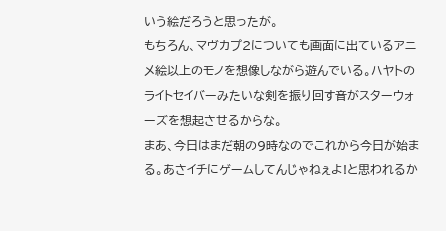いう絵だろうと思ったが。
もちろん、マヴカプ2についても画面に出ているアニメ絵以上のモノを想像しながら遊んでいる。ハヤトのライトセイバーみたいな剣を振り回す音がスターウォーズを想起させるからな。
まあ、今日はまだ朝の9時なのでこれから今日が始まる。あさイチにゲームしてんじゃねぇよ!と思われるか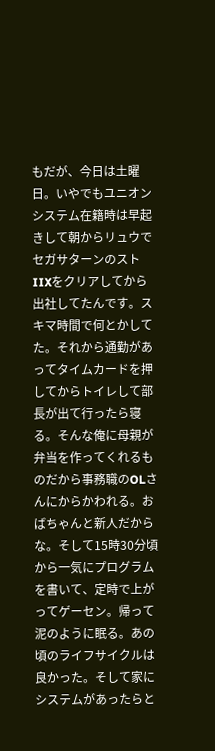もだが、今日は土曜日。いやでもユニオンシステム在籍時は早起きして朝からリュウでセガサターンのストIIXをクリアしてから出社してたんです。スキマ時間で何とかしてた。それから通勤があってタイムカードを押してからトイレして部長が出て行ったら寝る。そんな俺に母親が弁当を作ってくれるものだから事務職のOLさんにからかわれる。おばちゃんと新人だからな。そして15時30分頃から一気にプログラムを書いて、定時で上がってゲーセン。帰って泥のように眠る。あの頃のライフサイクルは良かった。そして家にシステムがあったらと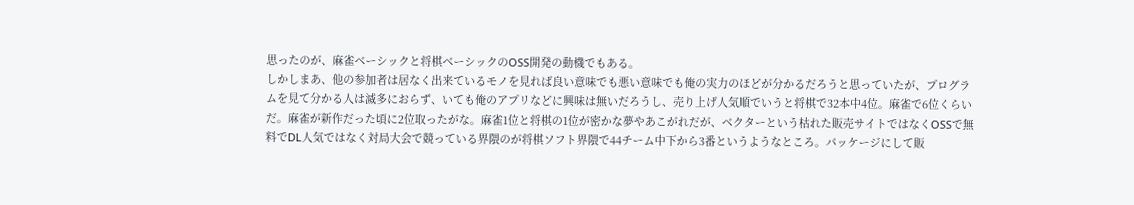思ったのが、麻雀ベーシックと将棋ベーシックのOSS開発の動機でもある。
しかしまあ、他の参加者は居なく出来ているモノを見れば良い意味でも悪い意味でも俺の実力のほどが分かるだろうと思っていたが、プログラムを見て分かる人は滅多におらず、いても俺のアプリなどに興味は無いだろうし、売り上げ人気順でいうと将棋で32本中4位。麻雀で6位くらいだ。麻雀が新作だった頃に2位取ったがな。麻雀1位と将棋の1位が密かな夢やあこがれだが、ベクターという枯れた販売サイトではなくOSSで無料でDL人気ではなく対局大会で競っている界隈のが将棋ソフト界隈で44チーム中下から3番というようなところ。パッケージにして販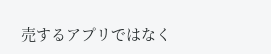売するアプリではなく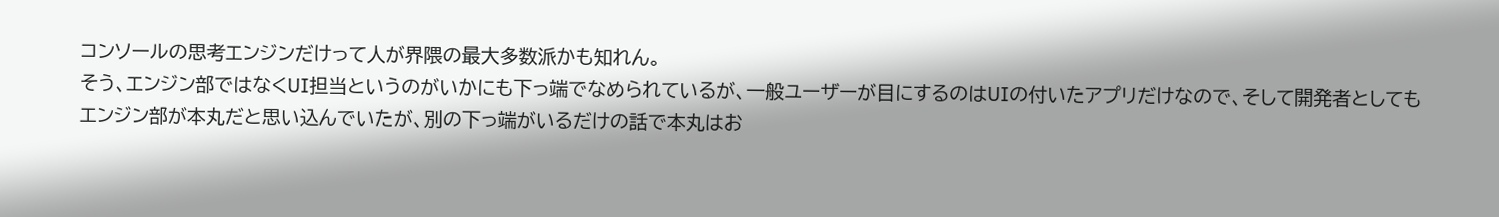コンソールの思考エンジンだけって人が界隈の最大多数派かも知れん。
そう、エンジン部ではなくUI担当というのがいかにも下っ端でなめられているが、一般ユーザーが目にするのはUIの付いたアプリだけなので、そして開発者としてもエンジン部が本丸だと思い込んでいたが、別の下っ端がいるだけの話で本丸はお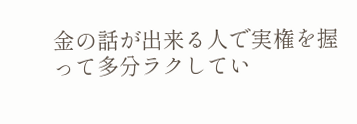金の話が出来る人で実権を握って多分ラクしてい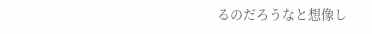るのだろうなと想像し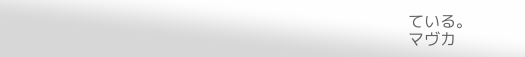ている。
マヴカ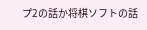プ2の話か将棋ソフトの話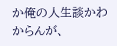か俺の人生談かわからんが、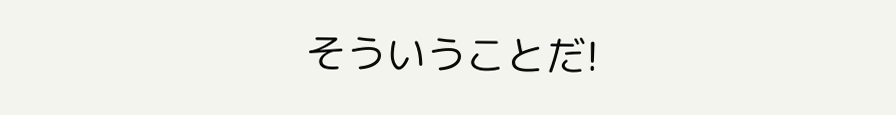そういうことだ!